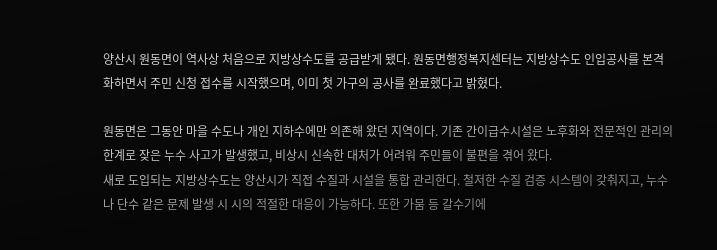양산시 원동면이 역사상 처음으로 지방상수도를 공급받게 됐다. 원동면행정복지센터는 지방상수도 인입공사를 본격화하면서 주민 신청 접수를 시작했으며, 이미 첫 가구의 공사를 완료했다고 밝혔다.

원동면은 그동안 마을 수도나 개인 지하수에만 의존해 왔던 지역이다. 기존 간이급수시설은 노후화와 전문적인 관리의 한계로 잦은 누수 사고가 발생했고, 비상시 신속한 대처가 어려워 주민들이 불편을 겪어 왔다.
새로 도입되는 지방상수도는 양산시가 직접 수질과 시설을 통합 관리한다. 철저한 수질 검증 시스템이 갖춰지고, 누수나 단수 같은 문제 발생 시 시의 적절한 대응이 가능하다. 또한 가뭄 등 갈수기에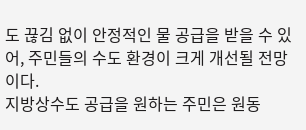도 끊김 없이 안정적인 물 공급을 받을 수 있어, 주민들의 수도 환경이 크게 개선될 전망이다.
지방상수도 공급을 원하는 주민은 원동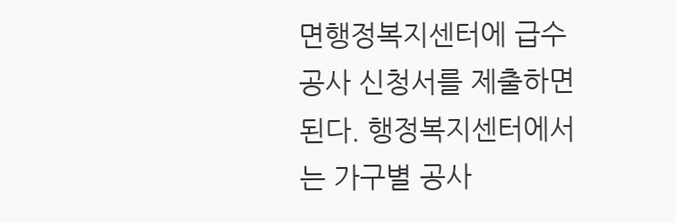면행정복지센터에 급수공사 신청서를 제출하면 된다. 행정복지센터에서는 가구별 공사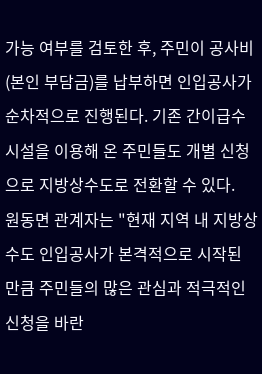가능 여부를 검토한 후, 주민이 공사비(본인 부담금)를 납부하면 인입공사가 순차적으로 진행된다. 기존 간이급수시설을 이용해 온 주민들도 개별 신청으로 지방상수도로 전환할 수 있다.
원동면 관계자는 "현재 지역 내 지방상수도 인입공사가 본격적으로 시작된 만큼 주민들의 많은 관심과 적극적인 신청을 바란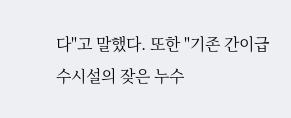다"고 말했다. 또한 "기존 간이급수시설의 잦은 누수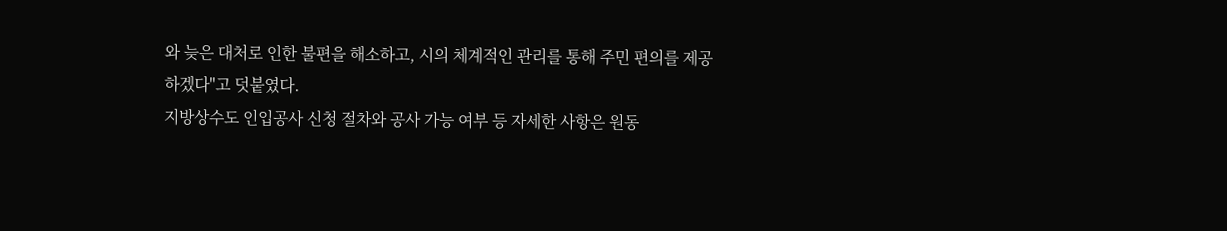와 늦은 대처로 인한 불편을 해소하고, 시의 체계적인 관리를 통해 주민 편의를 제공하겠다"고 덧붙였다.
지방상수도 인입공사 신청 절차와 공사 가능 여부 등 자세한 사항은 원동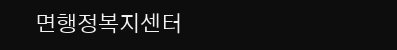면행정복지센터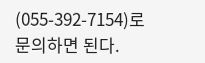(055-392-7154)로 문의하면 된다.